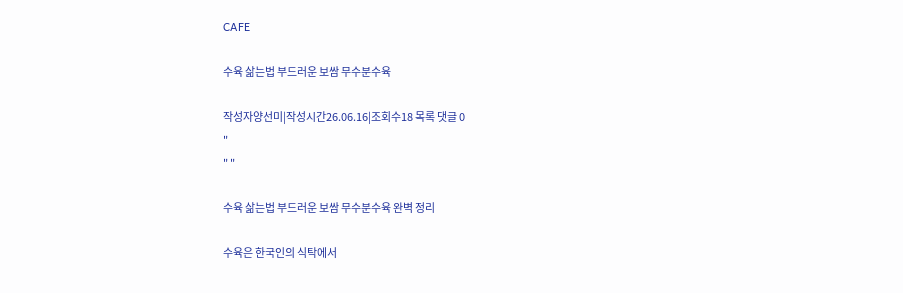CAFE

수육 삶는법 부드러운 보쌈 무수분수육

작성자양선미|작성시간26.06.16|조회수18 목록 댓글 0
"
" "

수육 삶는법 부드러운 보쌈 무수분수육 완벽 정리

수육은 한국인의 식탁에서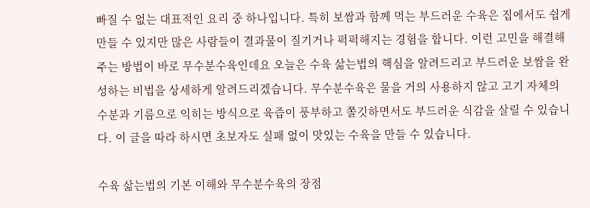빠질 수 없는 대표적인 요리 중 하나입니다. 특히 보쌈과 함께 먹는 부드러운 수육은 집에서도 쉽게 만들 수 있지만 많은 사람들이 결과물이 질기거나 퍽퍽해지는 경험을 합니다. 이런 고민을 해결해주는 방법이 바로 무수분수육인데요 오늘은 수육 삶는법의 핵심을 알려드리고 부드러운 보쌈을 완성하는 비법을 상세하게 알려드리겠습니다. 무수분수육은 물을 거의 사용하지 않고 고기 자체의 수분과 기름으로 익히는 방식으로 육즙이 풍부하고 쫄깃하면서도 부드러운 식감을 살릴 수 있습니다. 이 글을 따라 하시면 초보자도 실패 없이 맛있는 수육을 만들 수 있습니다.

수육 삶는법의 기본 이해와 무수분수육의 장점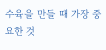수육을 만들 때 가장 중요한 것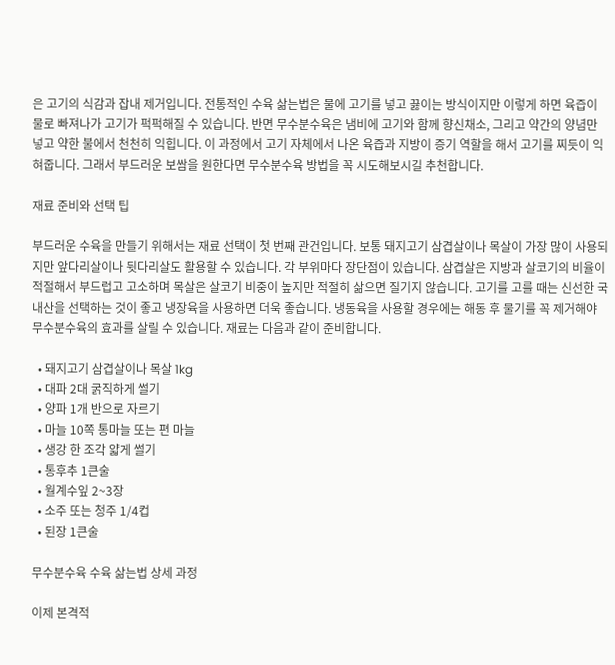은 고기의 식감과 잡내 제거입니다. 전통적인 수육 삶는법은 물에 고기를 넣고 끓이는 방식이지만 이렇게 하면 육즙이 물로 빠져나가 고기가 퍽퍽해질 수 있습니다. 반면 무수분수육은 냄비에 고기와 함께 향신채소, 그리고 약간의 양념만 넣고 약한 불에서 천천히 익힙니다. 이 과정에서 고기 자체에서 나온 육즙과 지방이 증기 역할을 해서 고기를 찌듯이 익혀줍니다. 그래서 부드러운 보쌈을 원한다면 무수분수육 방법을 꼭 시도해보시길 추천합니다.

재료 준비와 선택 팁

부드러운 수육을 만들기 위해서는 재료 선택이 첫 번째 관건입니다. 보통 돼지고기 삼겹살이나 목살이 가장 많이 사용되지만 앞다리살이나 뒷다리살도 활용할 수 있습니다. 각 부위마다 장단점이 있습니다. 삼겹살은 지방과 살코기의 비율이 적절해서 부드럽고 고소하며 목살은 살코기 비중이 높지만 적절히 삶으면 질기지 않습니다. 고기를 고를 때는 신선한 국내산을 선택하는 것이 좋고 냉장육을 사용하면 더욱 좋습니다. 냉동육을 사용할 경우에는 해동 후 물기를 꼭 제거해야 무수분수육의 효과를 살릴 수 있습니다. 재료는 다음과 같이 준비합니다.

  • 돼지고기 삼겹살이나 목살 1kg
  • 대파 2대 굵직하게 썰기
  • 양파 1개 반으로 자르기
  • 마늘 10쪽 통마늘 또는 편 마늘
  • 생강 한 조각 얇게 썰기
  • 통후추 1큰술
  • 월계수잎 2~3장
  • 소주 또는 청주 1/4컵
  • 된장 1큰술

무수분수육 수육 삶는법 상세 과정

이제 본격적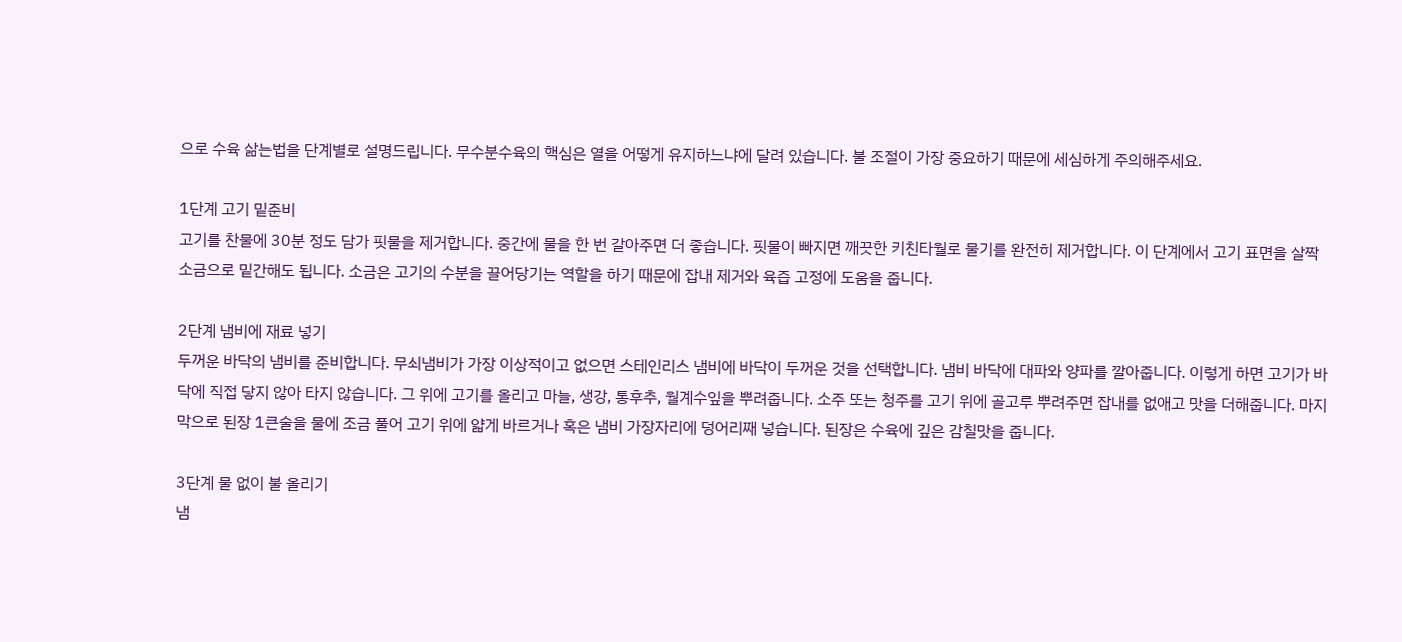으로 수육 삶는법을 단계별로 설명드립니다. 무수분수육의 핵심은 열을 어떻게 유지하느냐에 달려 있습니다. 불 조절이 가장 중요하기 때문에 세심하게 주의해주세요.

1단계 고기 밑준비
고기를 찬물에 30분 정도 담가 핏물을 제거합니다. 중간에 물을 한 번 갈아주면 더 좋습니다. 핏물이 빠지면 깨끗한 키친타월로 물기를 완전히 제거합니다. 이 단계에서 고기 표면을 살짝 소금으로 밑간해도 됩니다. 소금은 고기의 수분을 끌어당기는 역할을 하기 때문에 잡내 제거와 육즙 고정에 도움을 줍니다.

2단계 냄비에 재료 넣기
두꺼운 바닥의 냄비를 준비합니다. 무쇠냄비가 가장 이상적이고 없으면 스테인리스 냄비에 바닥이 두꺼운 것을 선택합니다. 냄비 바닥에 대파와 양파를 깔아줍니다. 이렇게 하면 고기가 바닥에 직접 닿지 않아 타지 않습니다. 그 위에 고기를 올리고 마늘, 생강, 통후추, 월계수잎을 뿌려줍니다. 소주 또는 청주를 고기 위에 골고루 뿌려주면 잡내를 없애고 맛을 더해줍니다. 마지막으로 된장 1큰술을 물에 조금 풀어 고기 위에 얇게 바르거나 혹은 냄비 가장자리에 덩어리째 넣습니다. 된장은 수육에 깊은 감칠맛을 줍니다.

3단계 물 없이 불 올리기
냄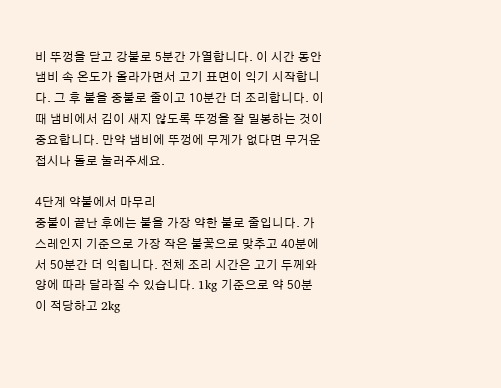비 뚜껑을 닫고 강불로 5분간 가열합니다. 이 시간 동안 냄비 속 온도가 올라가면서 고기 표면이 익기 시작합니다. 그 후 불을 중불로 줄이고 10분간 더 조리합니다. 이때 냄비에서 김이 새지 않도록 뚜껑을 잘 밀봉하는 것이 중요합니다. 만약 냄비에 뚜껑에 무게가 없다면 무거운 접시나 돌로 눌러주세요.

4단계 약불에서 마무리
중불이 끝난 후에는 불을 가장 약한 불로 줄입니다. 가스레인지 기준으로 가장 작은 불꽃으로 맞추고 40분에서 50분간 더 익힙니다. 전체 조리 시간은 고기 두께와 양에 따라 달라질 수 있습니다. 1kg 기준으로 약 50분이 적당하고 2kg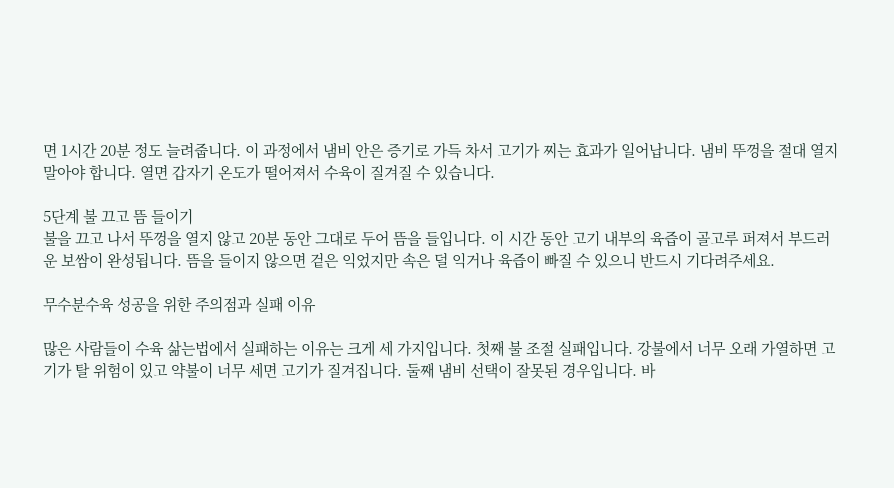면 1시간 20분 정도 늘려줍니다. 이 과정에서 냄비 안은 증기로 가득 차서 고기가 찌는 효과가 일어납니다. 냄비 뚜껑을 절대 열지 말아야 합니다. 열면 갑자기 온도가 떨어져서 수육이 질겨질 수 있습니다.

5단계 불 끄고 뜸 들이기
불을 끄고 나서 뚜껑을 열지 않고 20분 동안 그대로 두어 뜸을 들입니다. 이 시간 동안 고기 내부의 육즙이 골고루 퍼져서 부드러운 보쌈이 완성됩니다. 뜸을 들이지 않으면 겉은 익었지만 속은 덜 익거나 육즙이 빠질 수 있으니 반드시 기다려주세요.

무수분수육 성공을 위한 주의점과 실패 이유

많은 사람들이 수육 삶는법에서 실패하는 이유는 크게 세 가지입니다. 첫째 불 조절 실패입니다. 강불에서 너무 오래 가열하면 고기가 탈 위험이 있고 약불이 너무 세면 고기가 질겨집니다. 둘째 냄비 선택이 잘못된 경우입니다. 바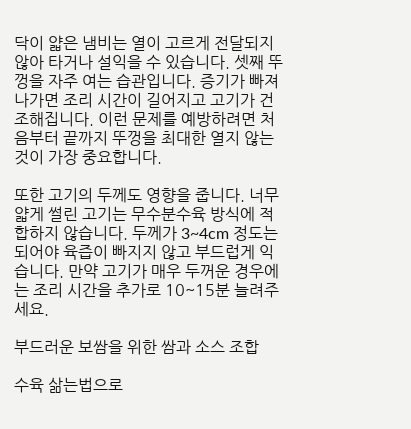닥이 얇은 냄비는 열이 고르게 전달되지 않아 타거나 설익을 수 있습니다. 셋째 뚜껑을 자주 여는 습관입니다. 증기가 빠져나가면 조리 시간이 길어지고 고기가 건조해집니다. 이런 문제를 예방하려면 처음부터 끝까지 뚜껑을 최대한 열지 않는 것이 가장 중요합니다.

또한 고기의 두께도 영향을 줍니다. 너무 얇게 썰린 고기는 무수분수육 방식에 적합하지 않습니다. 두께가 3~4cm 정도는 되어야 육즙이 빠지지 않고 부드럽게 익습니다. 만약 고기가 매우 두꺼운 경우에는 조리 시간을 추가로 10~15분 늘려주세요.

부드러운 보쌈을 위한 쌈과 소스 조합

수육 삶는법으로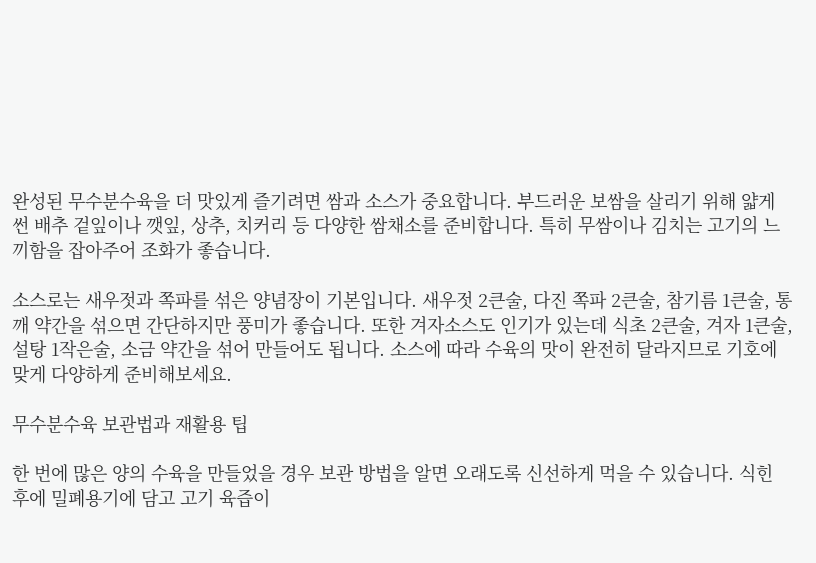완성된 무수분수육을 더 맛있게 즐기려면 쌈과 소스가 중요합니다. 부드러운 보쌈을 살리기 위해 얇게 썬 배추 겉잎이나 깻잎, 상추, 치커리 등 다양한 쌈채소를 준비합니다. 특히 무쌈이나 김치는 고기의 느끼함을 잡아주어 조화가 좋습니다.

소스로는 새우젓과 쪽파를 섞은 양념장이 기본입니다. 새우젓 2큰술, 다진 쪽파 2큰술, 참기름 1큰술, 통깨 약간을 섞으면 간단하지만 풍미가 좋습니다. 또한 겨자소스도 인기가 있는데 식초 2큰술, 겨자 1큰술, 설탕 1작은술, 소금 약간을 섞어 만들어도 됩니다. 소스에 따라 수육의 맛이 완전히 달라지므로 기호에 맞게 다양하게 준비해보세요.

무수분수육 보관법과 재활용 팁

한 번에 많은 양의 수육을 만들었을 경우 보관 방법을 알면 오래도록 신선하게 먹을 수 있습니다. 식힌 후에 밀폐용기에 담고 고기 육즙이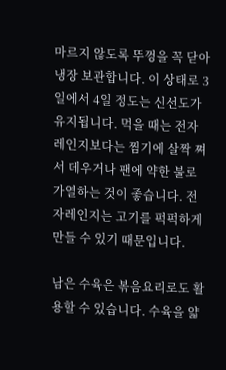마르지 않도록 뚜껑을 꼭 닫아 냉장 보관합니다. 이 상태로 3일에서 4일 정도는 신선도가 유지됩니다. 먹을 때는 전자레인지보다는 찜기에 살짝 쪄서 데우거나 팬에 약한 불로 가열하는 것이 좋습니다. 전자레인지는 고기를 퍽퍽하게 만들 수 있기 때문입니다.

남은 수육은 볶음요리로도 활용할 수 있습니다. 수육을 얇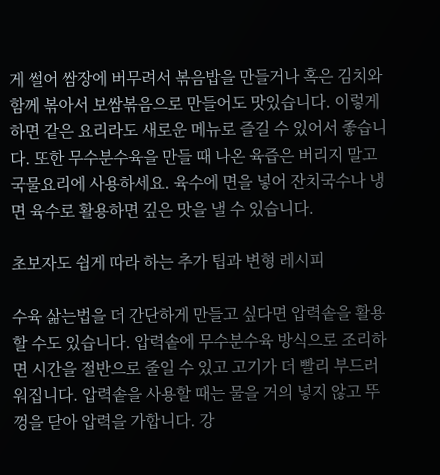게 썰어 쌈장에 버무려서 볶음밥을 만들거나 혹은 김치와 함께 볶아서 보쌈볶음으로 만들어도 맛있습니다. 이렇게 하면 같은 요리라도 새로운 메뉴로 즐길 수 있어서 좋습니다. 또한 무수분수육을 만들 때 나온 육즙은 버리지 말고 국물요리에 사용하세요. 육수에 면을 넣어 잔치국수나 냉면 육수로 활용하면 깊은 맛을 낼 수 있습니다.

초보자도 쉽게 따라 하는 추가 팁과 변형 레시피

수육 삶는법을 더 간단하게 만들고 싶다면 압력솥을 활용할 수도 있습니다. 압력솥에 무수분수육 방식으로 조리하면 시간을 절반으로 줄일 수 있고 고기가 더 빨리 부드러워집니다. 압력솥을 사용할 때는 물을 거의 넣지 않고 뚜껑을 닫아 압력을 가합니다. 강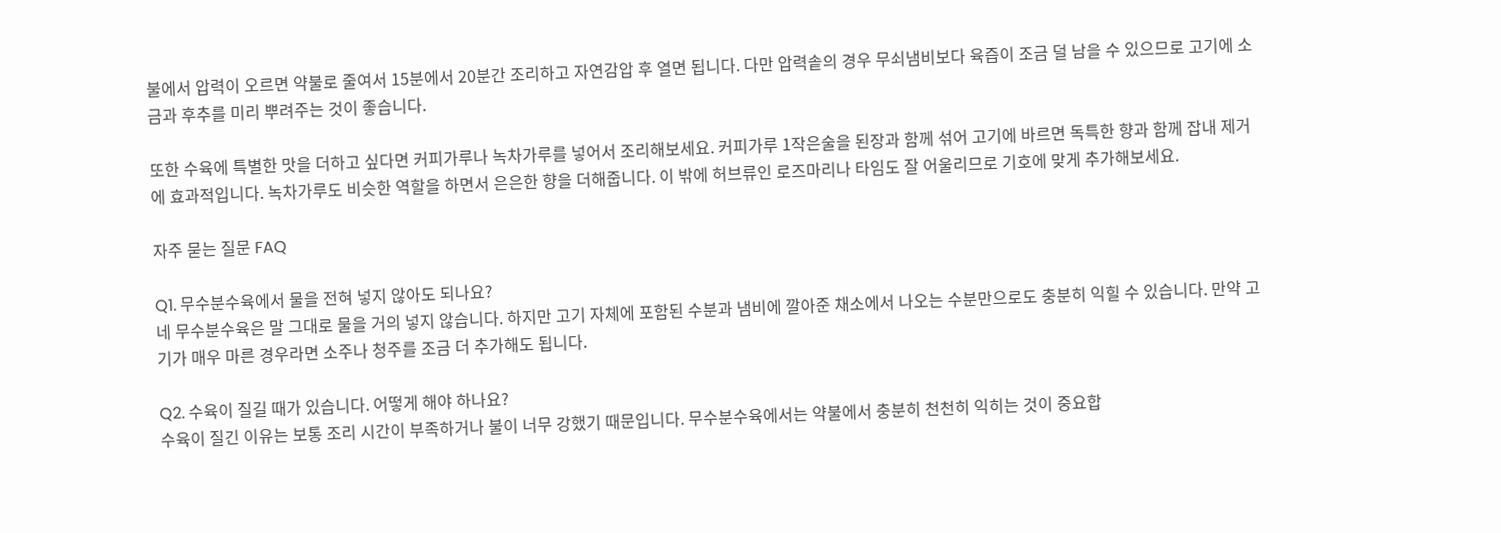불에서 압력이 오르면 약불로 줄여서 15분에서 20분간 조리하고 자연감압 후 열면 됩니다. 다만 압력솥의 경우 무쇠냄비보다 육즙이 조금 덜 남을 수 있으므로 고기에 소금과 후추를 미리 뿌려주는 것이 좋습니다.

또한 수육에 특별한 맛을 더하고 싶다면 커피가루나 녹차가루를 넣어서 조리해보세요. 커피가루 1작은술을 된장과 함께 섞어 고기에 바르면 독특한 향과 함께 잡내 제거에 효과적입니다. 녹차가루도 비슷한 역할을 하면서 은은한 향을 더해줍니다. 이 밖에 허브류인 로즈마리나 타임도 잘 어울리므로 기호에 맞게 추가해보세요.

자주 묻는 질문 FAQ

Q1. 무수분수육에서 물을 전혀 넣지 않아도 되나요?
네 무수분수육은 말 그대로 물을 거의 넣지 않습니다. 하지만 고기 자체에 포함된 수분과 냄비에 깔아준 채소에서 나오는 수분만으로도 충분히 익힐 수 있습니다. 만약 고기가 매우 마른 경우라면 소주나 청주를 조금 더 추가해도 됩니다.

Q2. 수육이 질길 때가 있습니다. 어떻게 해야 하나요?
수육이 질긴 이유는 보통 조리 시간이 부족하거나 불이 너무 강했기 때문입니다. 무수분수육에서는 약불에서 충분히 천천히 익히는 것이 중요합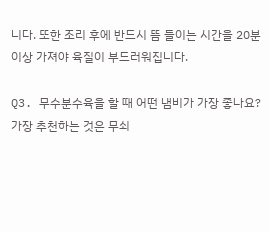니다. 또한 조리 후에 반드시 뜸 들이는 시간을 20분 이상 가져야 육질이 부드러워집니다.

Q3. 무수분수육을 할 때 어떤 냄비가 가장 좋나요?
가장 추천하는 것은 무쇠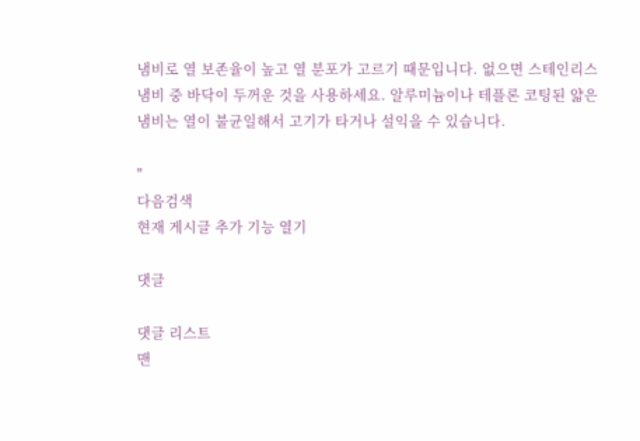냄비로 열 보존율이 높고 열 분포가 고르기 때문입니다. 없으면 스테인리스 냄비 중 바닥이 두꺼운 것을 사용하세요. 알루미늄이나 테플론 코팅된 얇은 냄비는 열이 불균일해서 고기가 타거나 설익을 수 있습니다.

"
다음검색
현재 게시글 추가 기능 열기

댓글

댓글 리스트
맨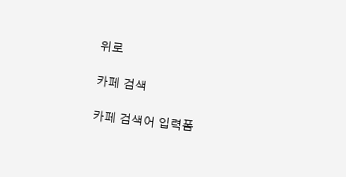위로

카페 검색

카페 검색어 입력폼